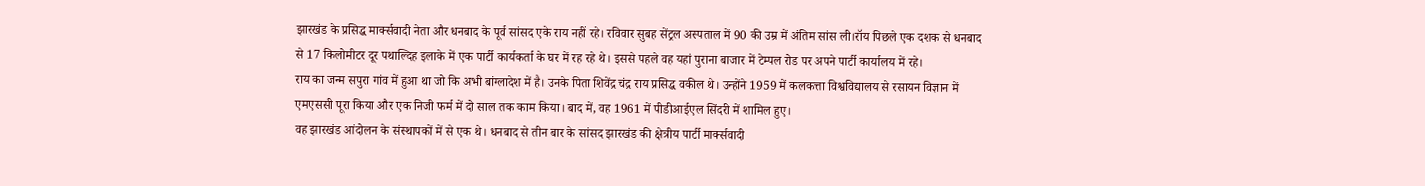झारखंड के प्रसिद्ध मार्क्सवादी नेता और धनबाद के पूर्व सांसद एके राय नहीं रहे। रविवार सुबह सेंट्रल अस्पताल में 90 की उम्र में अंतिम सांस ली।रॉय पिछले एक दशक से धनबाद से 17 किलोमीटर दूर पथाल्दिह इलाके में एक पार्टी कार्यकर्ता के घर में रह रहे थे। इससे पहले वह यहां पुराना बाजार में टेम्पल रोड पर अपने पार्टी कार्यालय में रहे।
राय का जन्म सपुरा गांव में हुआ था जो कि अभी बांग्लादेश में है। उनके पिता शिवेंद्र चंद्र राय प्रसिद्ध वकील थे। उन्होंने 1959 में कलकत्ता विश्वविद्यालय से रसायन विज्ञान में एमएससी पूरा किया और एक निजी फर्म में दो साल तक काम किया। बाद में, वह 1961 में पीडीआईएल सिंदरी में शामिल हुए।
वह झारखंड आंदोलन के संस्थापकों में से एक थे। धनबाद से तीन बार के सांसद झारखंड की क्षेत्रीय पार्टी मार्क्सवादी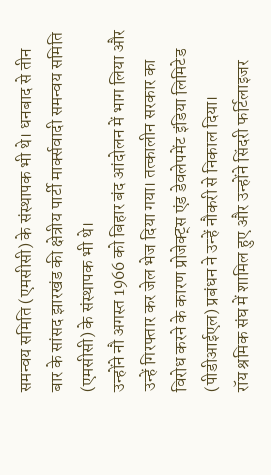समन्वय समिति (एमसीसी) के संस्थापक भी थे। धनबाद से तीन बार के सांसद झारखंड की क्षेत्रीय पार्टी मार्क्सवादी समन्वय समिति (एमसीसी) के संस्थापक भी थे।
उन्होंने नौ अगस्त 1966 को बिहार बंद आंदोलन में भाग लिया और उन्हें गिरफ्तार कर जेल भेज दिया गया। तत्कालीन सरकार का विरोध करने के कारण प्रोजेक्ट्स एंड डेवलेपमेंट इंडिया लिमिटेड (पीडीआईएल) प्रबंधन ने उन्हें नौकरी से निकाल दिया।
रॉय श्रमिक संघ में शामिल हुए और उन्होंने सिंदरी फर्टिलाइजर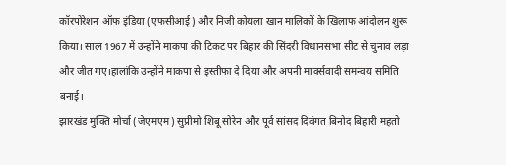कॉरपोरेशन ऑफ इंडिया (एफसीआई) और निजी कोयला खान मालिकों के खिलाफ आंदोलन शुरू किया। साल 1967 में उन्होंने माकपा की टिकट पर बिहार की सिंदरी विधानसभा सीट से चुनाव लड़ा और जीत गए।हालांकि उन्होंने माकपा से इस्तीफा दे दिया और अपनी मार्क्सवादी समन्वय समिति बनाई।
झारखंड मुक्ति मोर्चा (जेएमएम) सुप्रीमो शिबू सोरेन और पूर्व सांसद दिवंगत बिनोद बिहारी महतो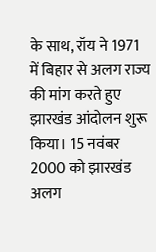के साथ, रॉय ने 1971 में बिहार से अलग राज्य की मांग करते हुए झारखंड आंदोलन शुरू किया। 15 नवंबर 2000 को झारखंड अलग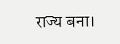राज्य बना।